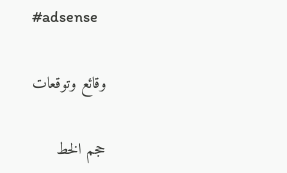#adsense

وقائع وتوقعات

حجم الخط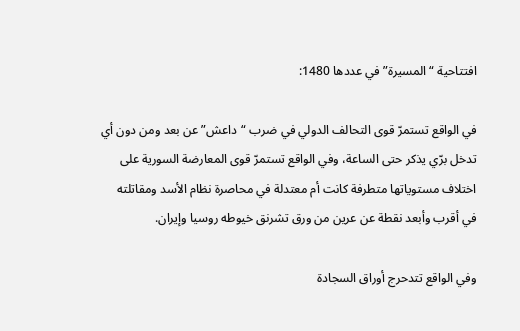افتتاحية “المسيرة” في عددها 1480:

في الواقع تستمرّ قوى التحالف الدولي في ضرب “داعش” عن بعد ومن دون أي تدخل برّي يذكر حتى الساعة، وفي الواقع تستمرّ قوى المعارضة السورية على اختلاف مستوياتها متطرفة كانت أم معتدلة في محاصرة نظام الأسد ومقاتلته في أقرب وأبعد نقطة عن عرين من ورق تشرنق خيوطه روسيا وإيران.

وفي الواقع تتدحرج أوراق السجادة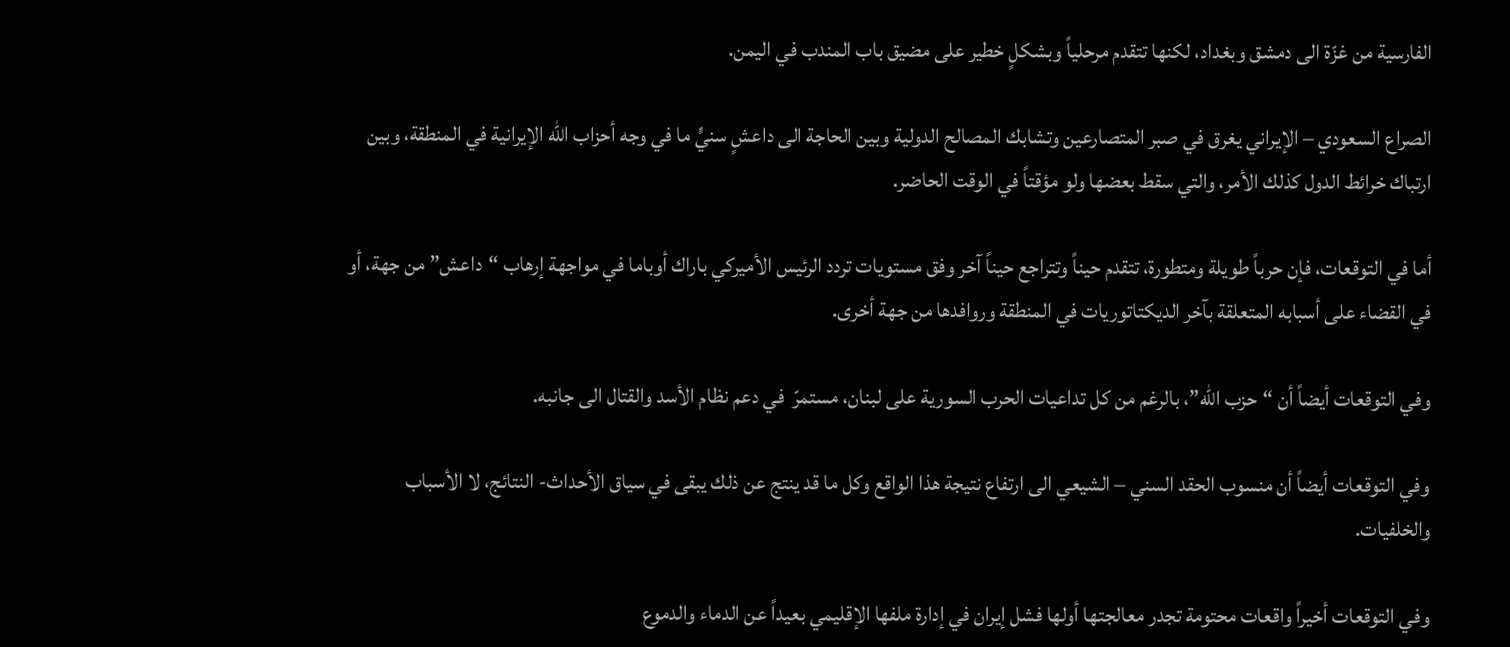الفارسية من غزّة الى دمشق وبغداد، لكنها تتقدم مرحلياً وبشكلٍ خطير على مضيق باب المندب في اليمن.

الصراع السعودي – الإيراني يغرق في صبر المتصارعين وتشابك المصالح الدولية وبين الحاجة الى داعشٍ سنيٍّ ما في وجه أحزاب الله الإيرانية في المنطقة، وبين ارتباك خرائط الدول كذلك الأمر، والتي سقط بعضها ولو مؤقتاً في الوقت الحاضر.

أما في التوقعات، فإن حرباً طويلة ومتطورة، تتقدم حيناً وتتراجع حيناً آخر وفق مستويات تردد الرئيس الأميركي باراك أوباما في مواجهة إرهاب “داعش” من جهة، أو في القضاء على أسبابه المتعلقة بآخر الديكتاتوريات في المنطقة وروافدها من جهة أخرى.

وفي التوقعات أيضاً أن “حزب الله”، بالرغم من كل تداعيات الحرب السورية على لبنان، مستمرّ  في دعم نظام الأسد والقتال الى جانبه.

وفي التوقعات أيضاً أن منسوب الحقد السني – الشيعي الى ارتفاع نتيجة هذا الواقع وكل ما قد ينتج عن ذلك يبقى في سياق الأحداث- النتائج، لا الأسباب والخلفيات.

وفي التوقعات أخيراً واقعات محتومة تجدر معالجتها أولها فشل إيران في إدارة ملفها الإقليمي بعيداً عن الدماء والدموع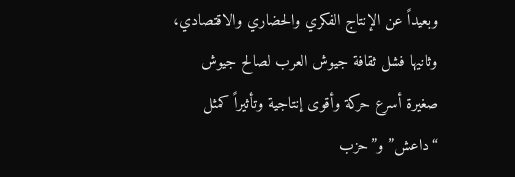وبعيداً عن الإنتاج الفكري والحضاري والاقتصادي، وثانيها فشل ثقافة جيوش العرب لصالح جيوش صغيرة أسرع حركة وأقوى إنتاجية وتأثيراً كمثل “داعش” و”حزب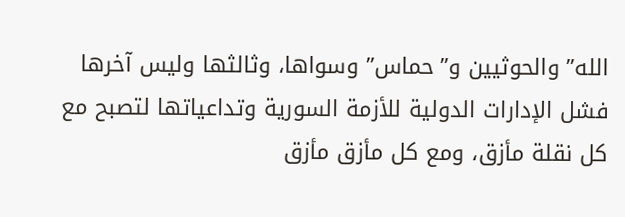الله” والحوثيين و”حماس” وسواها، وثالثها وليس آخرها فشل الإدارات الدولية للأزمة السورية وتداعياتها لتصبح مع كل نقلة مأزق، ومع كل مأزق مأزق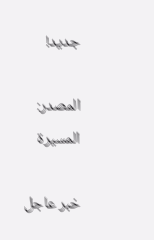جديد!

المصدر:
المسيرة

خبر عاجل